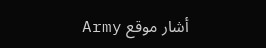أشار موقع Army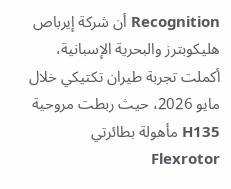Recognition أن شركة إيرباص هليكوبترز والبحرية الإسبانية، أكملت تجربة طيران تكتيكي خلال مايو 2026، حيث ربطت مروحية H135 مأهولة بطائرتي Flexrotor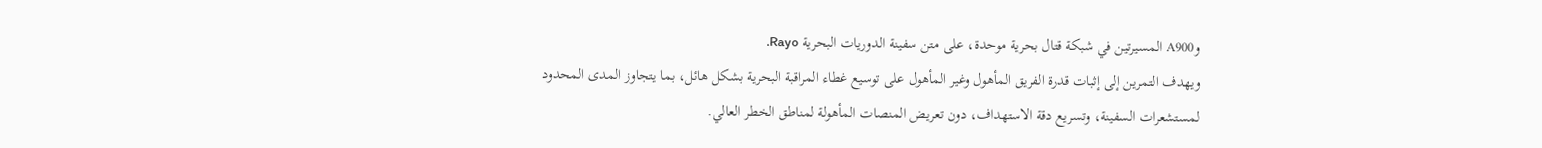وA900 المسيرتين في شبكة قتال بحرية موحدة، على متن سفينة الدوريات البحرية Rayo.
ويهدف التمرين إلى إثبات قدرة الفريق المأهول وغير المأهول على توسيع غطاء المراقبة البحرية بشكل هائل، بما يتجاوز المدى المحدود لمستشعرات السفينة، وتسريع دقة الاستهداف، دون تعريض المنصات المأهولة لمناطق الخطر العالي.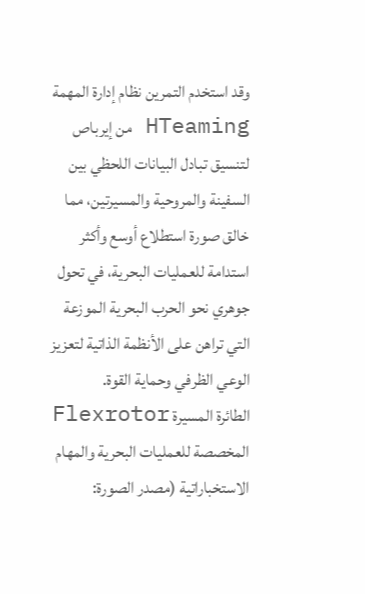وقد استخدم التمرين نظام إدارة المهمة HTeaming من إيرباص لتنسيق تبادل البيانات اللحظي بين السفينة والمروحية والمسيرتين، مما خالق صورة استطلاع أوسع وأكثر استدامة للعمليات البحرية، في تحول جوهري نحو الحرب البحرية الموزعة التي تراهن على الأنظمة الذاتية لتعزيز الوعي الظرفي وحماية القوة.
الطائرة المسيرة Flexrotor المخصصة للعمليات البحرية والمهام الاستخباراتية (مصدر الصورة: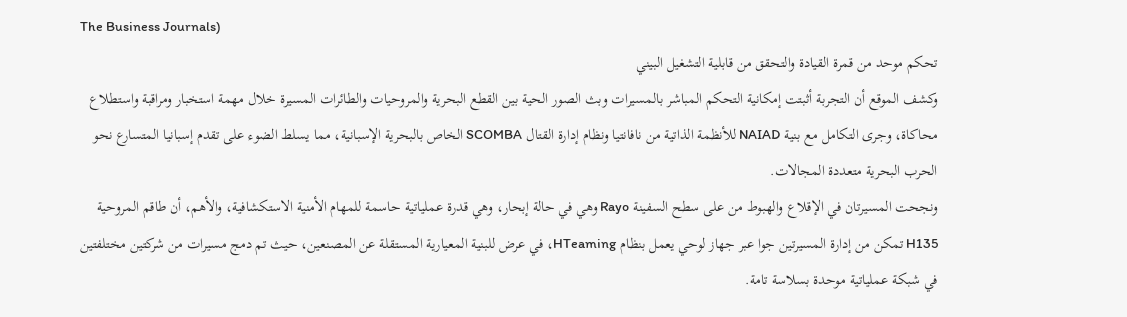The Business Journals)
تحكم موحد من قمرة القيادة والتحقق من قابلية التشغيل البيني
وكشف الموقع أن التجربة أثبتت إمكانية التحكم المباشر بالمسيرات وبث الصور الحية بين القطع البحرية والمروحيات والطائرات المسيرة خلال مهمة استخبار ومراقبة واستطلاع محاكاة، وجرى التكامل مع بنية NAIAD للأنظمة الذاتية من نافانتيا ونظام إدارة القتال SCOMBA الخاص بالبحرية الإسبانية، مما يسلط الضوء على تقدم إسبانيا المتسارع نحو الحرب البحرية متعددة المجالات.
ونجحت المسيرتان في الإقلاع والهبوط من على سطح السفينة Rayo وهي في حالة إبحار، وهي قدرة عملياتية حاسمة للمهام الأمنية الاستكشافية، والأهم، أن طاقم المروحية H135 تمكن من إدارة المسيرتين جوا عبر جهاز لوحي يعمل بنظام HTeaming، في عرض للبنية المعيارية المستقلة عن المصنعين، حيث تم دمج مسيرات من شركتين مختلفتين في شبكة عملياتية موحدة بسلاسة تامة.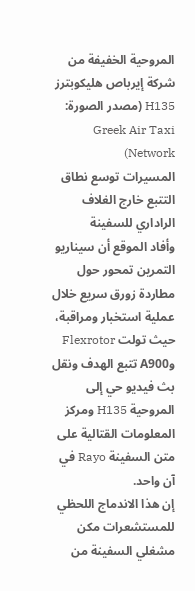المروحية الخفيفة من شركة إيرباص هليكوبترز H135 (مصدر الصورة: Greek Air Taxi Network)
المسيرات توسع نطاق التتبع خارج الغلاف الراداري للسفينة
وأفاد الموقع أن سيناريو التمرين تمحور حول مطاردة زورق سريع خلال عملية استخبار ومراقبة، حيث تولت Flexrotor وA900 تتبع الهدف ونقل بث فيديو حي إلى المروحية H135 ومركز المعلومات القتالية على متن السفينة Rayo في آن واحد.
إن هذا الاندماج اللحظي للمستشعرات مكن مشغلي السفينة من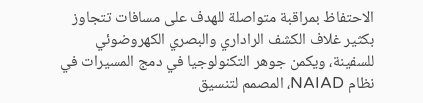الاحتفاظ بمراقبة متواصلة للهدف على مسافات تتجاوز بكثير غلاف الكشف الراداري والبصري الكهروضوئي للسفينة، ويكمن جوهر التكنولوجيا في دمج المسيرات في نظام NAIAD، المصمم لتنسيق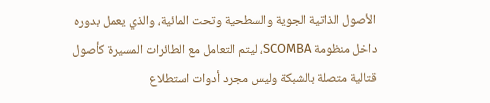الأصول الذاتية الجوية والسطحية وتحت المائية، والذي يعمل بدوره داخل منظومة SCOMBA، ليتم التعامل مع الطائرات المسيرة كأصول قتالية متصلة بالشبكة وليس مجرد أدوات استطلاع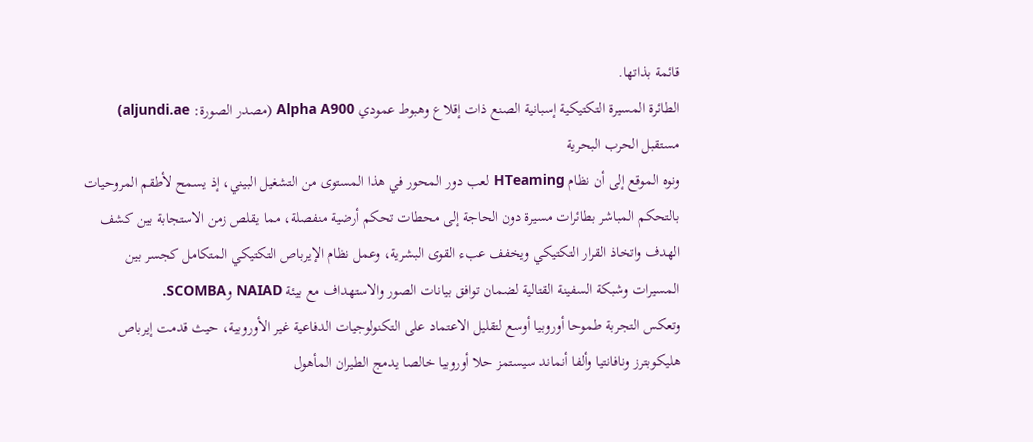قائمة بذاتها.
الطائرة المسيرة التكتيكية إسبانية الصنع ذات إقلاع وهبوط عمودي Alpha A900 (مصدر الصورة: aljundi.ae)
مستقبل الحرب البحرية
ونوه الموقع إلى أن نظام HTeaming لعب دور المحور في هذا المستوى من التشغيل البيني، إذ يسمح لأطقم المروحيات بالتحكم المباشر بطائرات مسيرة دون الحاجة إلى محطات تحكم أرضية منفصلة، مما يقلص زمن الاستجابة بين كشف الهدف واتخاذ القرار التكتيكي ويخفف عبء القوى البشرية، وعمل نظام الإيرباص التكتيكي المتكامل كجسر بين المسيرات وشبكة السفينة القتالية لضمان توافق بيانات الصور والاستهداف مع بيئة NAIAD وSCOMBA.
وتعكس التجربة طموحا أوروبيا أوسع لتقليل الاعتماد على التكنولوجيات الدفاعية غير الأوروبية، حيث قدمت إيرباص هليكوبترز ونافانتيا وألفا أنماند سيستمز حلا أوروبيا خالصا يدمج الطيران المأهول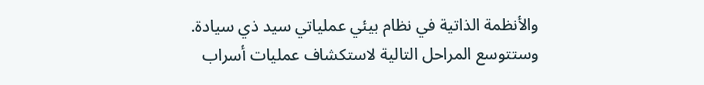والأنظمة الذاتية في نظام بيئي عملياتي سيد ذي سيادة.
وستتوسع المراحل التالية لاستكشاف عمليات أسراب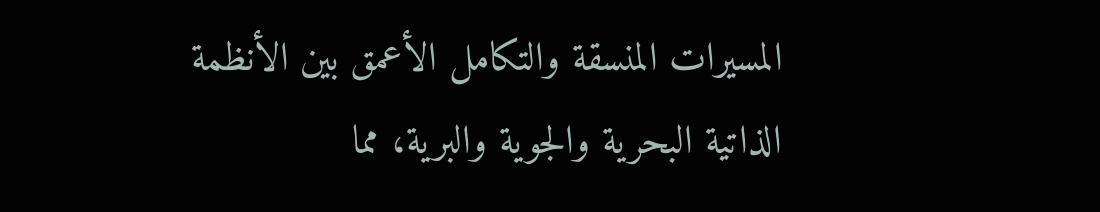المسيرات المنسقة والتكامل الأعمق بين الأنظمة الذاتية البحرية والجوية والبرية، مما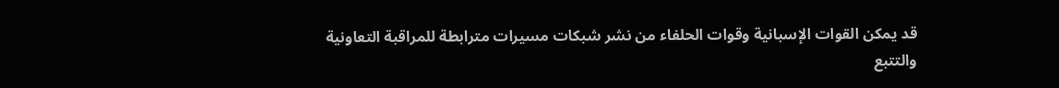قد يمكن القوات الإسبانية وقوات الحلفاء من نشر شبكات مسيرات مترابطة للمراقبة التعاونية والتتبع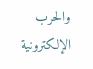والحرب الإلكترونية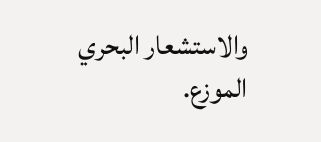والاستشعار البحري الموزع.